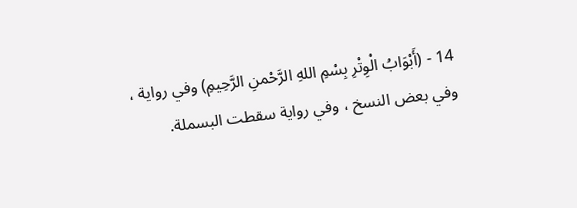14 - (أَبْوَابُ الْوِتْرِ بِسْمِ اللهِ الرَّحْمنِ الرَّحِيمِ) وفي رواية ، وفي بعض النسخ ، وفي رواية سقطت البسملة.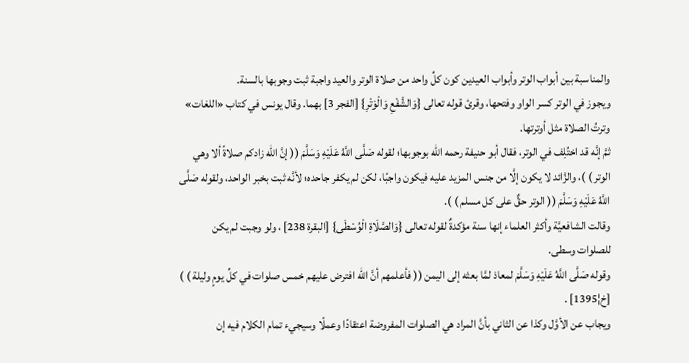والمناسبة بين أبواب الوتر وأبواب العيدين كون كلِّ واحد من صلاة الوتر والعيد واجبة ثبت وجوبها بالسنة.
ويجوز في الوتر كسر الواو وفتحها، وقرئ قوله تعالى {وَالشَّفْعِ وَالْوَتْرِ} [الفجر 3] بهما. وقال يونس في كتاب «اللغات» وترتُ الصلاة مثل أوترتها.
ثمَّ إنَّه قد اختُلِف في الوتر، فقال أبو حنيفة رحمه الله بوجوبها؛ لقوله صَلَّى اللَّهُ عَلَيْهِ وَسَلَّمَ (( إنَّ الله زادكم صلاةً ألا وهي الوتر ) )، والزَّائد لا يكون إلَّا من جنس المزيد عليه فيكون واجبًا، لكن لم يكفر جاحده؛ لأنَّه ثبت بخبر الواحد، ولقوله صَلَّى اللَّهُ عَلَيْهِ وَسَلَّمَ (( الوتر حقٌّ على كل مسلم ) ).
وقالت الشافعيَّة وأكثر العلماء إنها سنة مؤكدةٌ لقوله تعالى {وَالصَّلَاةِ الْوُسْطَى} [البقرة 238] ، ولو وجبت لم يكن للصلوات وسطى.
وقوله صَلَّى اللَّهُ عَلَيْهِ وَسَلَّمَ لمعاذ لمَّا بعثه إلى اليمن (( فأعلمهم أنَّ الله افترض عليهم خمس صلوات في كلِّ يومٍ وليلة ) ) [خ¦1395] .
ويجاب عن الأوَّل وكذا عن الثاني بأنَّ المراد هي الصلوات المفروضة اعتقادًا وعملًا وسيجيء تمام الكلام فيه إن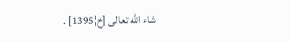شاء الله تعالى [خ¦1395] .